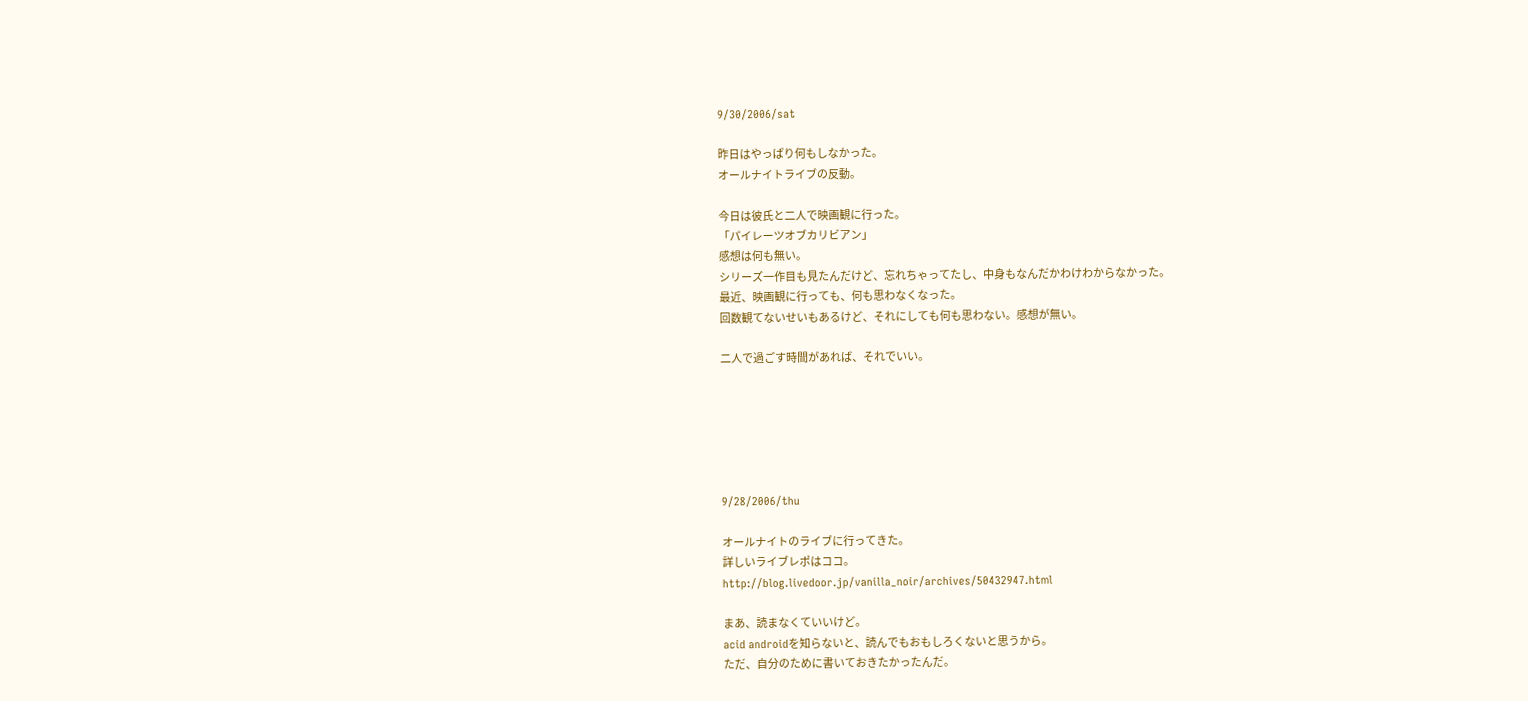9/30/2006/sat

昨日はやっぱり何もしなかった。
オールナイトライブの反動。

今日は彼氏と二人で映画観に行った。
「パイレーツオブカリビアン」
感想は何も無い。
シリーズ一作目も見たんだけど、忘れちゃってたし、中身もなんだかわけわからなかった。
最近、映画観に行っても、何も思わなくなった。
回数観てないせいもあるけど、それにしても何も思わない。感想が無い。

二人で過ごす時間があれば、それでいい。






9/28/2006/thu

オールナイトのライブに行ってきた。
詳しいライブレポはココ。
http://blog.livedoor.jp/vanilla_noir/archives/50432947.html

まあ、読まなくていいけど。
acid androidを知らないと、読んでもおもしろくないと思うから。
ただ、自分のために書いておきたかったんだ。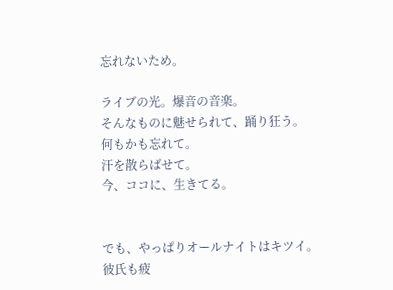忘れないため。

ライブの光。爆音の音楽。
そんなものに魅せられて、踊り狂う。
何もかも忘れて。
汗を散らばせて。
今、ココに、生きてる。


でも、やっぱりオールナイトはキツイ。
彼氏も疲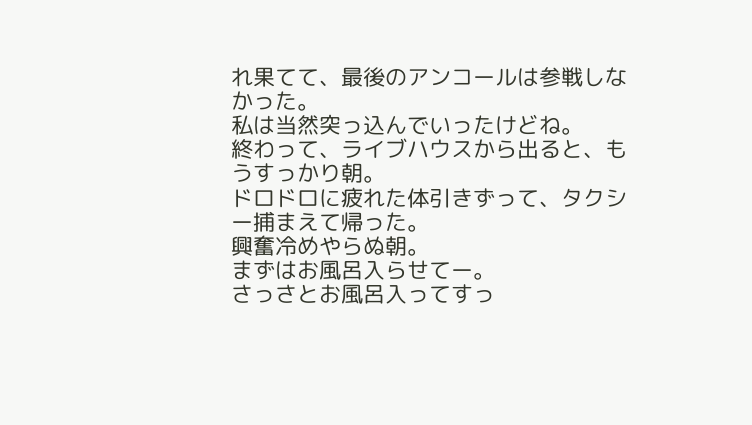れ果てて、最後のアンコールは参戦しなかった。
私は当然突っ込んでいったけどね。
終わって、ライブハウスから出ると、もうすっかり朝。
ドロドロに疲れた体引きずって、タクシー捕まえて帰った。
興奮冷めやらぬ朝。
まずはお風呂入らせてー。
さっさとお風呂入ってすっ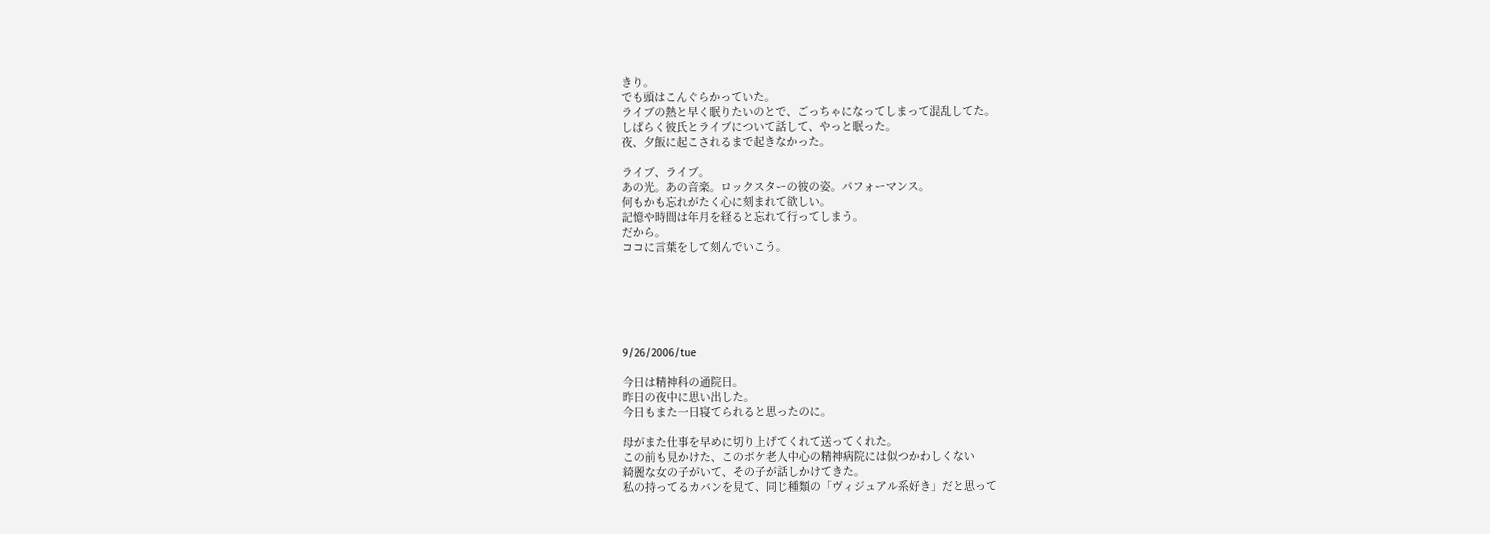きり。
でも頭はこんぐらかっていた。
ライブの熱と早く眠りたいのとで、ごっちゃになってしまって混乱してた。
しばらく彼氏とライブについて話して、やっと眠った。
夜、夕飯に起こされるまで起きなかった。

ライブ、ライブ。
あの光。あの音楽。ロックスターの彼の姿。パフォーマンス。
何もかも忘れがたく心に刻まれて欲しい。
記憶や時間は年月を経ると忘れて行ってしまう。
だから。
ココに言葉をして刻んでいこう。






9/26/2006/tue

今日は精神科の通院日。
昨日の夜中に思い出した。
今日もまた一日寝てられると思ったのに。

母がまた仕事を早めに切り上げてくれて送ってくれた。
この前も見かけた、このボケ老人中心の精神病院には似つかわしくない
綺麗な女の子がいて、その子が話しかけてきた。
私の持ってるカバンを見て、同じ種類の「ヴィジュアル系好き」だと思って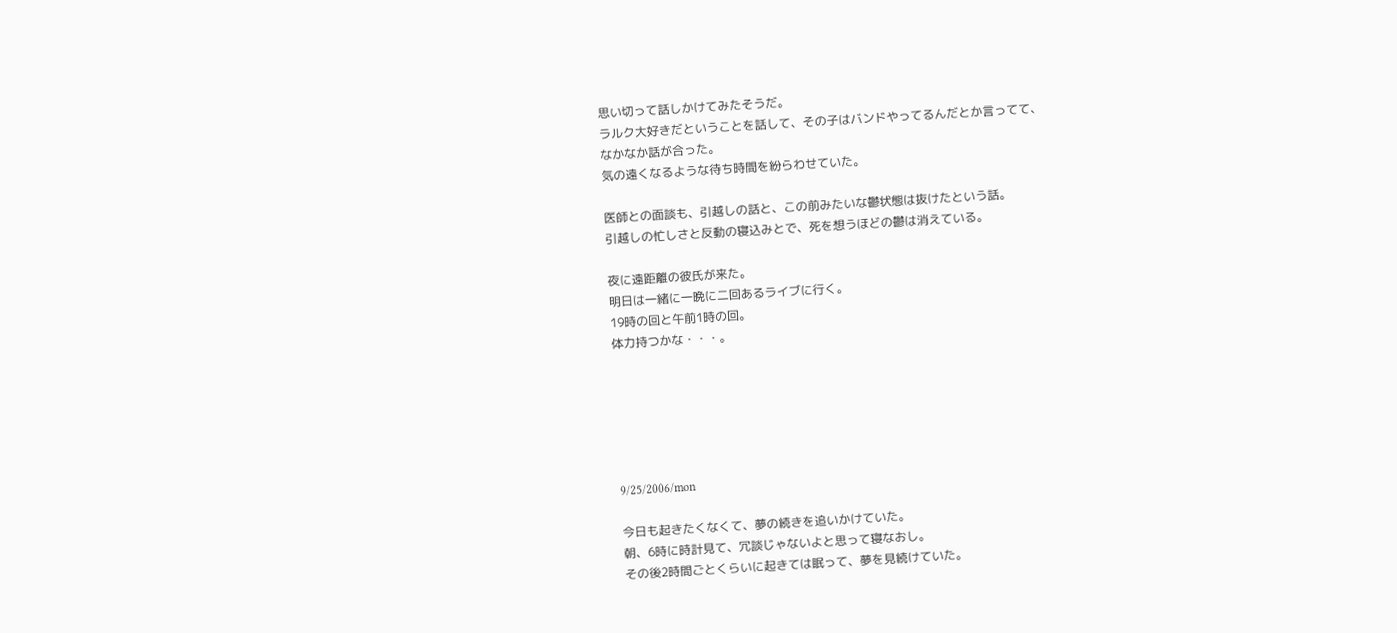思い切って話しかけてみたそうだ。
ラルク大好きだということを話して、その子はバンドやってるんだとか言ってて、
なかなか話が合った。
気の遠くなるような待ち時間を紛らわせていた。

医師との面談も、引越しの話と、この前みたいな鬱状態は抜けたという話。
引越しの忙しさと反動の寝込みとで、死を想うほどの鬱は消えている。

夜に遠距離の彼氏が来た。
明日は一緒に一晩に二回あるライブに行く。
19時の回と午前1時の回。
体力持つかな・・・。






9/25/2006/mon

今日も起きたくなくて、夢の続きを追いかけていた。
朝、6時に時計見て、冗談じゃないよと思って寝なおし。
その後2時間ごとくらいに起きては眠って、夢を見続けていた。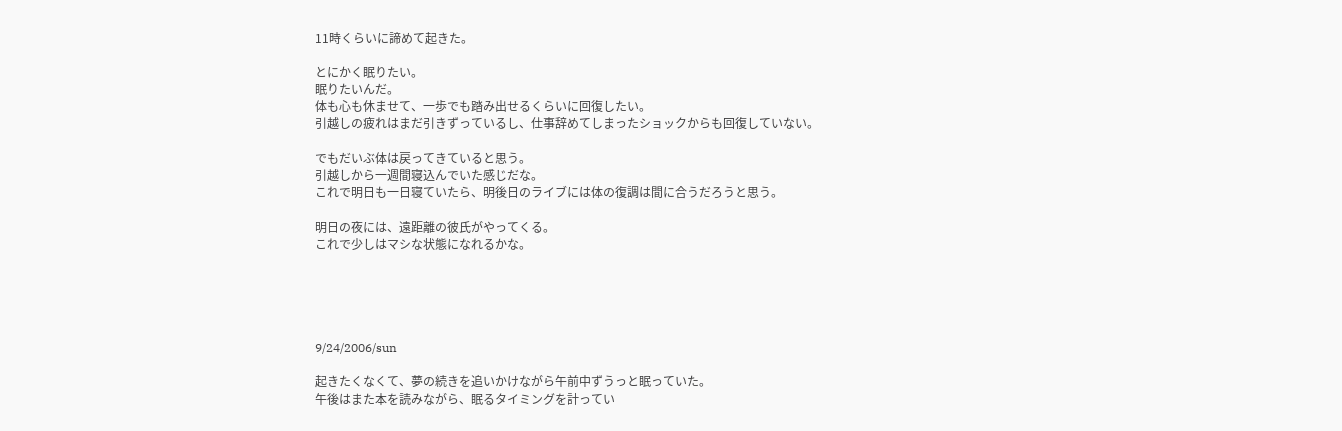11時くらいに諦めて起きた。

とにかく眠りたい。
眠りたいんだ。
体も心も休ませて、一歩でも踏み出せるくらいに回復したい。
引越しの疲れはまだ引きずっているし、仕事辞めてしまったショックからも回復していない。

でもだいぶ体は戻ってきていると思う。
引越しから一週間寝込んでいた感じだな。
これで明日も一日寝ていたら、明後日のライブには体の復調は間に合うだろうと思う。

明日の夜には、遠距離の彼氏がやってくる。
これで少しはマシな状態になれるかな。





9/24/2006/sun

起きたくなくて、夢の続きを追いかけながら午前中ずうっと眠っていた。
午後はまた本を読みながら、眠るタイミングを計ってい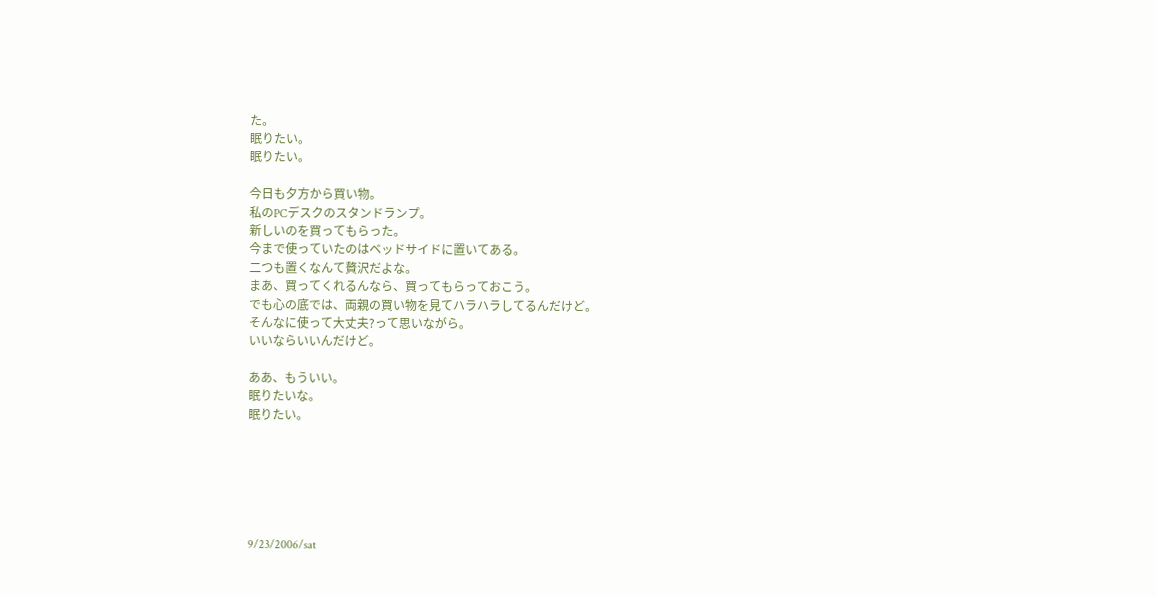た。
眠りたい。
眠りたい。

今日も夕方から買い物。
私のPCデスクのスタンドランプ。
新しいのを買ってもらった。
今まで使っていたのはベッドサイドに置いてある。
二つも置くなんて贅沢だよな。
まあ、買ってくれるんなら、買ってもらっておこう。
でも心の底では、両親の買い物を見てハラハラしてるんだけど。
そんなに使って大丈夫?って思いながら。
いいならいいんだけど。

ああ、もういい。
眠りたいな。
眠りたい。






9/23/2006/sat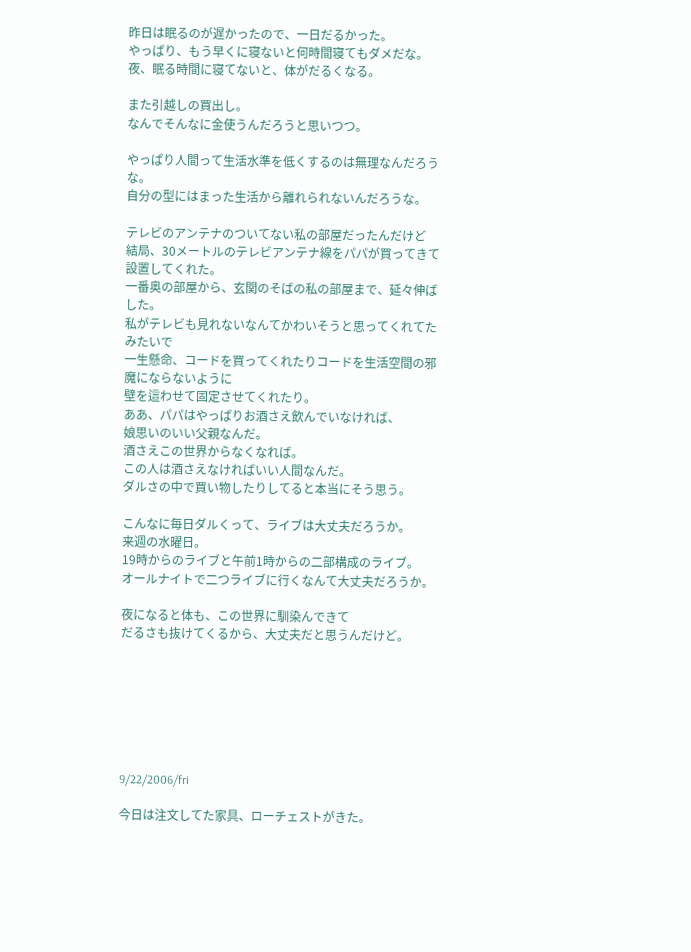昨日は眠るのが遅かったので、一日だるかった。
やっぱり、もう早くに寝ないと何時間寝てもダメだな。
夜、眠る時間に寝てないと、体がだるくなる。

また引越しの買出し。
なんでそんなに金使うんだろうと思いつつ。

やっぱり人間って生活水準を低くするのは無理なんだろうな。
自分の型にはまった生活から離れられないんだろうな。

テレビのアンテナのついてない私の部屋だったんだけど
結局、30メートルのテレビアンテナ線をパパが買ってきて設置してくれた。
一番奥の部屋から、玄関のそばの私の部屋まで、延々伸ばした。
私がテレビも見れないなんてかわいそうと思ってくれてたみたいで
一生懸命、コードを買ってくれたりコードを生活空間の邪魔にならないように
壁を這わせて固定させてくれたり。
ああ、パパはやっぱりお酒さえ飲んでいなければ、
娘思いのいい父親なんだ。
酒さえこの世界からなくなれば。
この人は酒さえなければいい人間なんだ。
ダルさの中で買い物したりしてると本当にそう思う。

こんなに毎日ダルくって、ライブは大丈夫だろうか。
来週の水曜日。
19時からのライブと午前1時からの二部構成のライブ。
オールナイトで二つライブに行くなんて大丈夫だろうか。

夜になると体も、この世界に馴染んできて
だるさも抜けてくるから、大丈夫だと思うんだけど。







9/22/2006/fri

今日は注文してた家具、ローチェストがきた。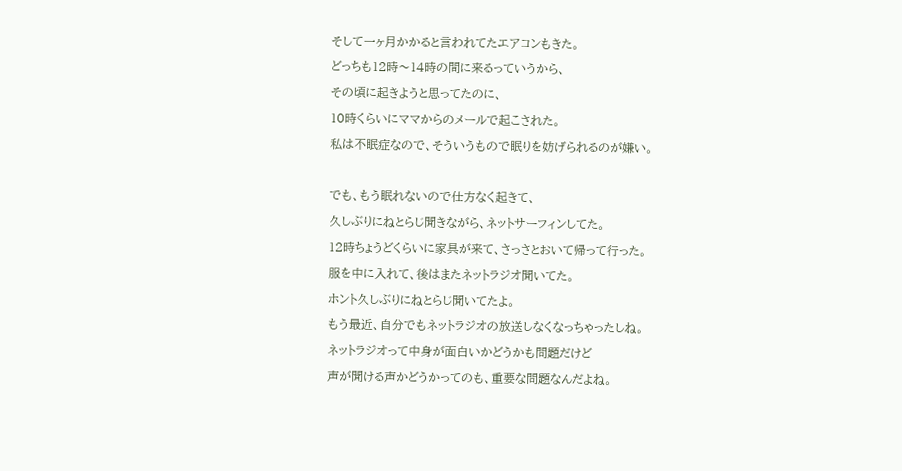そして一ヶ月かかると言われてたエアコンもきた。
どっちも12時〜14時の間に来るっていうから、
その頃に起きようと思ってたのに、
10時くらいにママからのメールで起こされた。
私は不眠症なので、そういうもので眠りを妨げられるのが嫌い。

でも、もう眠れないので仕方なく起きて、
久しぶりにねとらじ聞きながら、ネットサーフィンしてた。
12時ちょうどくらいに家具が来て、さっさとおいて帰って行った。
服を中に入れて、後はまたネットラジオ聞いてた。
ホント久しぶりにねとらじ聞いてたよ。
もう最近、自分でもネットラジオの放送しなくなっちゃったしね。
ネットラジオって中身が面白いかどうかも問題だけど
声が聞ける声かどうかってのも、重要な問題なんだよね。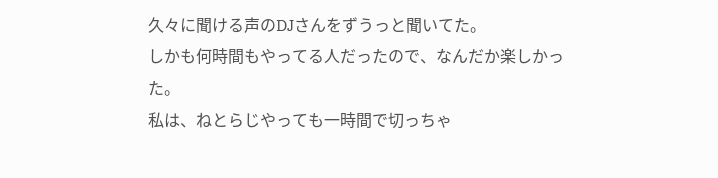久々に聞ける声のDJさんをずうっと聞いてた。
しかも何時間もやってる人だったので、なんだか楽しかった。
私は、ねとらじやっても一時間で切っちゃ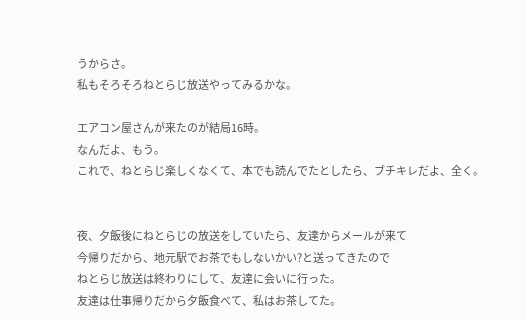うからさ。
私もそろそろねとらじ放送やってみるかな。

エアコン屋さんが来たのが結局16時。
なんだよ、もう。
これで、ねとらじ楽しくなくて、本でも読んでたとしたら、ブチキレだよ、全く。


夜、夕飯後にねとらじの放送をしていたら、友達からメールが来て
今帰りだから、地元駅でお茶でもしないかい?と送ってきたので
ねとらじ放送は終わりにして、友達に会いに行った。
友達は仕事帰りだから夕飯食べて、私はお茶してた。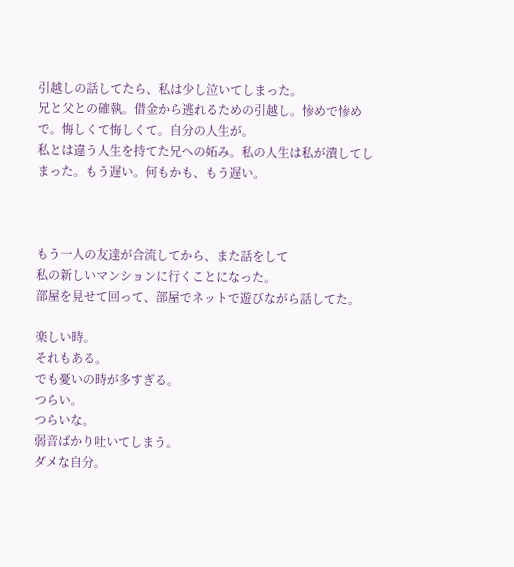引越しの話してたら、私は少し泣いてしまった。
兄と父との確執。借金から逃れるための引越し。惨めで惨めで。悔しくて悔しくて。自分の人生が。
私とは違う人生を持てた兄への妬み。私の人生は私が潰してしまった。もう遅い。何もかも、もう遅い。



もう一人の友達が合流してから、また話をして
私の新しいマンションに行くことになった。
部屋を見せて回って、部屋でネットで遊びながら話してた。

楽しい時。
それもある。
でも憂いの時が多すぎる。
つらい。
つらいな。
弱音ばかり吐いてしまう。
ダメな自分。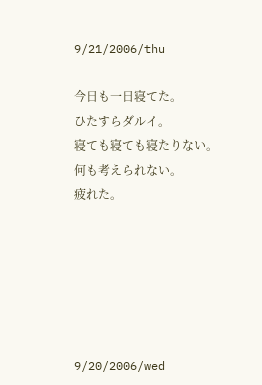9/21/2006/thu

今日も一日寝てた。
ひたすらダルイ。
寝ても寝ても寝たりない。
何も考えられない。
疲れた。






9/20/2006/wed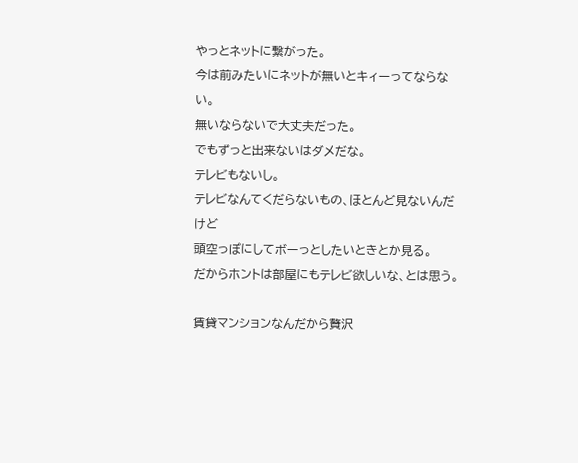やっとネットに繋がった。
今は前みたいにネットが無いとキィーってならない。
無いならないで大丈夫だった。
でもずっと出来ないはダメだな。
テレビもないし。
テレビなんてくだらないもの、ほとんど見ないんだけど
頭空っぽにしてボーっとしたいときとか見る。
だからホントは部屋にもテレビ欲しいな、とは思う。

賃貸マンションなんだから贅沢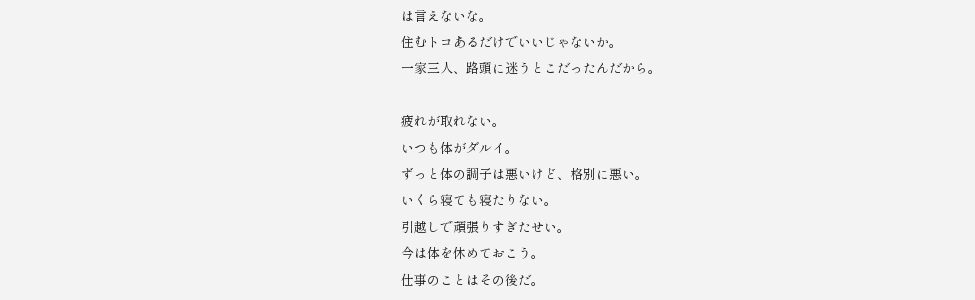は言えないな。
住むトコあるだけでいいじゃないか。
一家三人、路頭に迷うとこだったんだから。

疲れが取れない。
いつも体がダルイ。
ずっと体の調子は悪いけど、格別に悪い。
いくら寝ても寝たりない。
引越しで頑張りすぎたせい。
今は体を休めておこう。
仕事のことはその後だ。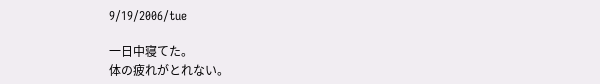9/19/2006/tue

一日中寝てた。
体の疲れがとれない。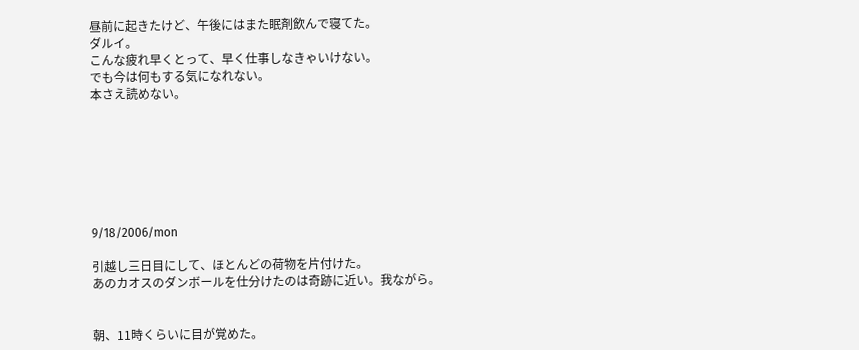昼前に起きたけど、午後にはまた眠剤飲んで寝てた。
ダルイ。
こんな疲れ早くとって、早く仕事しなきゃいけない。
でも今は何もする気になれない。
本さえ読めない。







9/18/2006/mon

引越し三日目にして、ほとんどの荷物を片付けた。
あのカオスのダンボールを仕分けたのは奇跡に近い。我ながら。


朝、11時くらいに目が覚めた。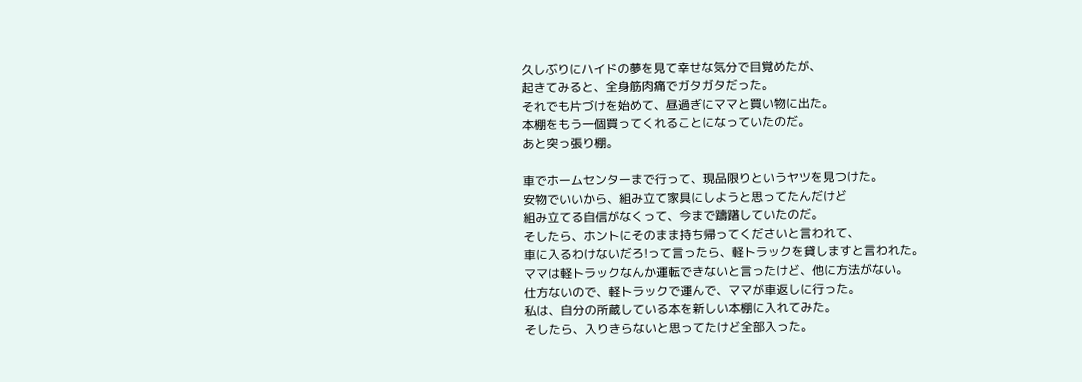久しぶりにハイドの夢を見て幸せな気分で目覚めたが、
起きてみると、全身筋肉痛でガタガタだった。
それでも片づけを始めて、昼過ぎにママと買い物に出た。
本棚をもう一個買ってくれることになっていたのだ。
あと突っ張り棚。

車でホームセンターまで行って、現品限りというヤツを見つけた。
安物でいいから、組み立て家具にしようと思ってたんだけど
組み立てる自信がなくって、今まで躊躇していたのだ。
そしたら、ホントにそのまま持ち帰ってくださいと言われて、
車に入るわけないだろ!って言ったら、軽トラックを貸しますと言われた。
ママは軽トラックなんか運転できないと言ったけど、他に方法がない。
仕方ないので、軽トラックで運んで、ママが車返しに行った。
私は、自分の所蔵している本を新しい本棚に入れてみた。
そしたら、入りきらないと思ってたけど全部入った。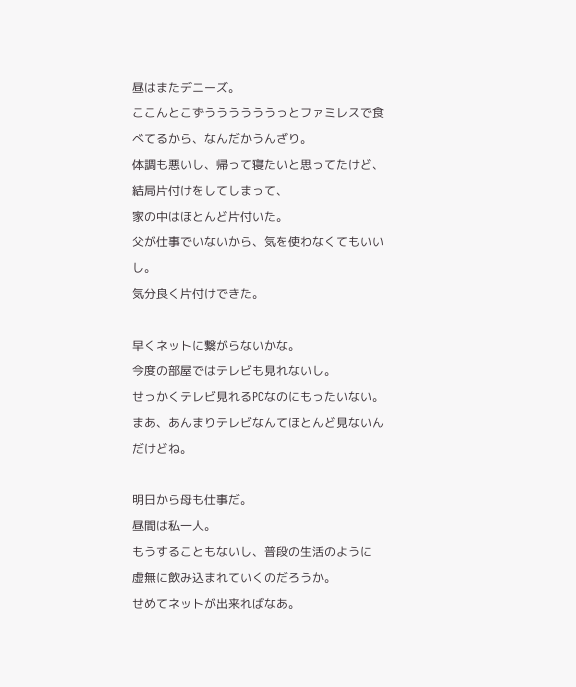昼はまたデニーズ。
ここんとこずううううううっとファミレスで食べてるから、なんだかうんざり。
体調も悪いし、帰って寝たいと思ってたけど、結局片付けをしてしまって、
家の中はほとんど片付いた。
父が仕事でいないから、気を使わなくてもいいし。
気分良く片付けできた。

早くネットに繋がらないかな。
今度の部屋ではテレビも見れないし。
せっかくテレビ見れるPCなのにもったいない。
まあ、あんまりテレビなんてほとんど見ないんだけどね。

明日から母も仕事だ。
昼間は私一人。
もうすることもないし、普段の生活のように
虚無に飲み込まれていくのだろうか。
せめてネットが出来ればなあ。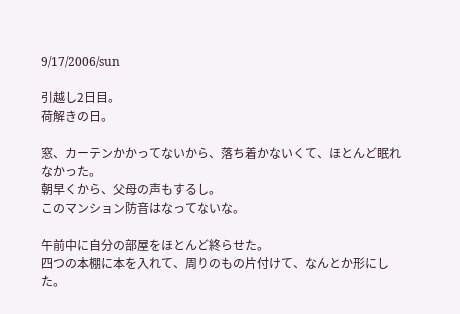9/17/2006/sun

引越し2日目。
荷解きの日。

窓、カーテンかかってないから、落ち着かないくて、ほとんど眠れなかった。
朝早くから、父母の声もするし。
このマンション防音はなってないな。

午前中に自分の部屋をほとんど終らせた。
四つの本棚に本を入れて、周りのもの片付けて、なんとか形にした。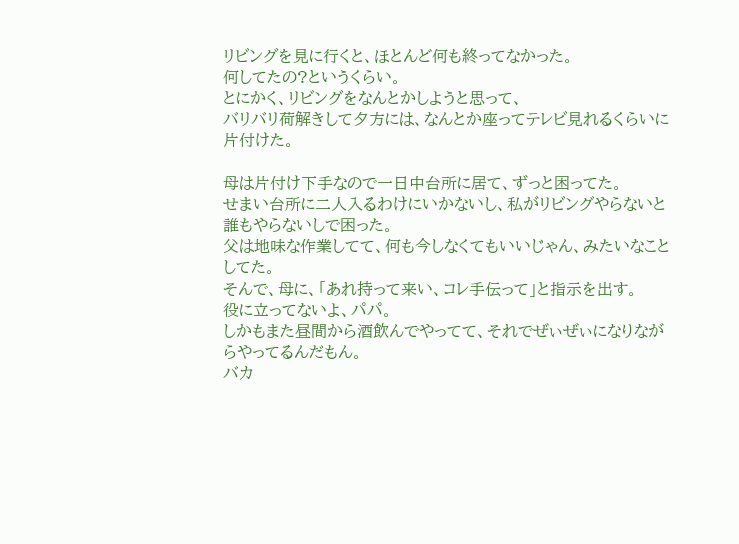リビングを見に行くと、ほとんど何も終ってなかった。
何してたの?というくらい。
とにかく、リビングをなんとかしようと思って、
バリバリ荷解きして夕方には、なんとか座ってテレビ見れるくらいに片付けた。

母は片付け下手なので一日中台所に居て、ずっと困ってた。
せまい台所に二人入るわけにいかないし、私がリビングやらないと誰もやらないしで困った。
父は地味な作業してて、何も今しなくてもいいじゃん、みたいなことしてた。
そんで、母に、「あれ持って来い、コレ手伝って」と指示を出す。
役に立ってないよ、パパ。
しかもまた昼間から酒飲んでやってて、それでぜぃぜぃになりながらやってるんだもん。
バカ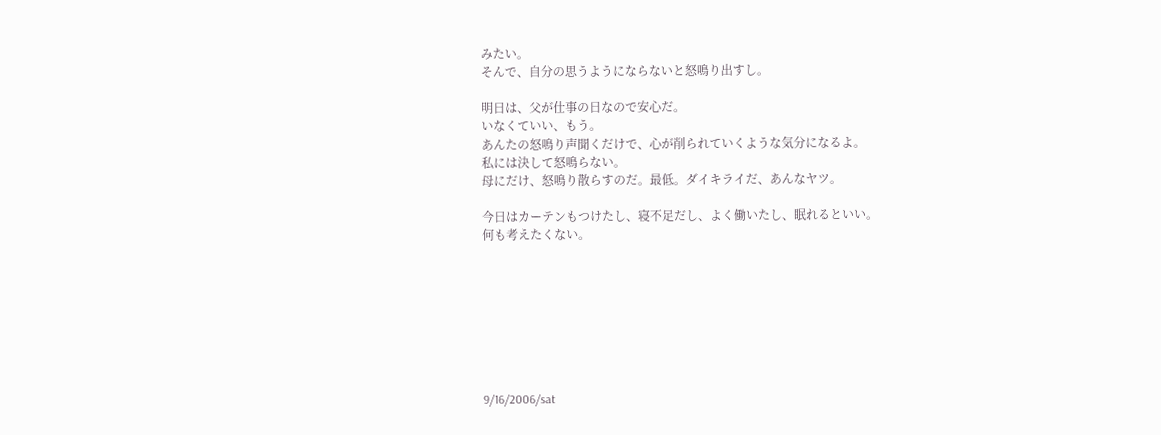みたい。
そんで、自分の思うようにならないと怒鳴り出すし。

明日は、父が仕事の日なので安心だ。
いなくていい、もう。
あんたの怒鳴り声聞くだけで、心が削られていくような気分になるよ。
私には決して怒鳴らない。
母にだけ、怒鳴り散らすのだ。最低。ダイキライだ、あんなヤツ。

今日はカーテンもつけたし、寝不足だし、よく働いたし、眠れるといい。
何も考えたくない。








9/16/2006/sat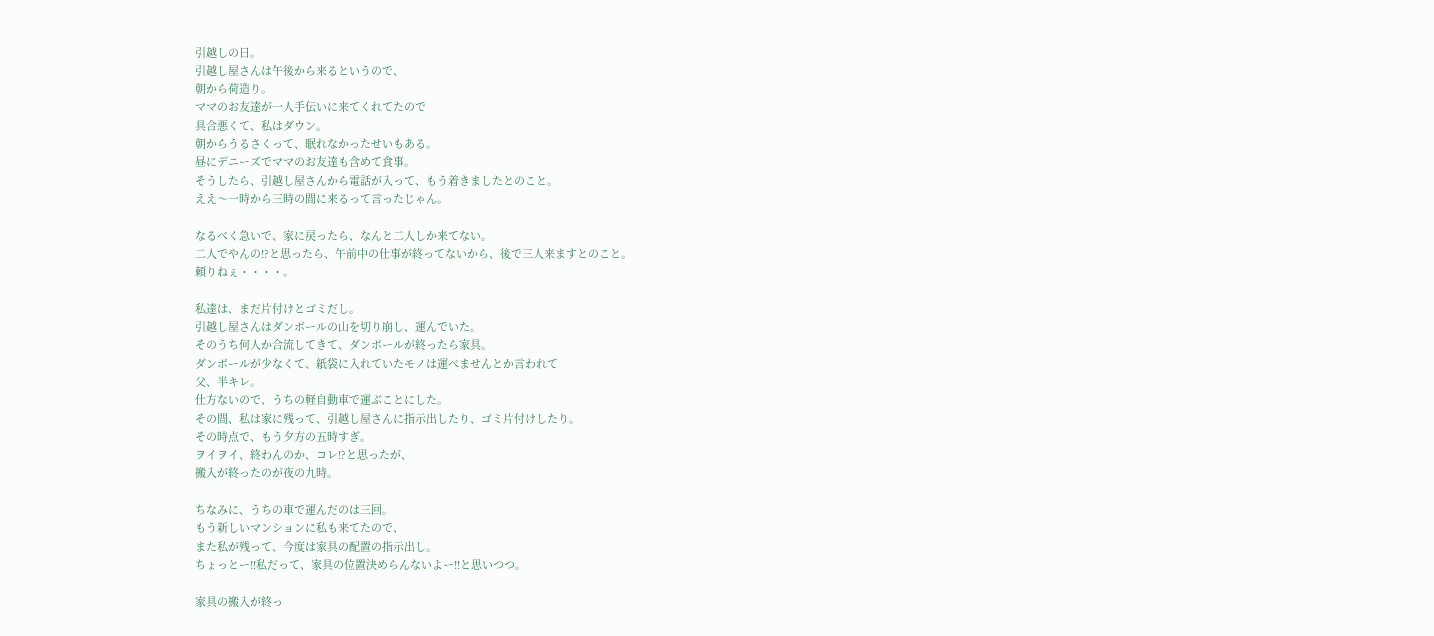引越しの日。
引越し屋さんは午後から来るというので、
朝から荷造り。
ママのお友達が一人手伝いに来てくれてたので
具合悪くて、私はダウン。
朝からうるさくって、眠れなかったせいもある。
昼にデニーズでママのお友達も含めて食事。
そうしたら、引越し屋さんから電話が入って、もう着きましたとのこと。
ええ〜一時から三時の間に来るって言ったじゃん。

なるべく急いで、家に戻ったら、なんと二人しか来てない。
二人でやんの!?と思ったら、午前中の仕事が終ってないから、後で三人来ますとのこと。
頼りねぇ・・・・。

私達は、まだ片付けとゴミだし。
引越し屋さんはダンボールの山を切り崩し、運んでいた。
そのうち何人か合流してきて、ダンボールが終ったら家具。
ダンボールが少なくて、紙袋に入れていたモノは運べませんとか言われて
父、半キレ。
仕方ないので、うちの軽自動車で運ぶことにした。
その間、私は家に残って、引越し屋さんに指示出したり、ゴミ片付けしたり。
その時点で、もう夕方の五時すぎ。
ヲイヲイ、終わんのか、コレ!?と思ったが、
搬入が終ったのが夜の九時。

ちなみに、うちの車で運んだのは三回。
もう新しいマンションに私も来てたので、
また私が残って、今度は家具の配置の指示出し。
ちょっとー!!私だって、家具の位置決めらんないよー!!と思いつつ。

家具の搬入が終っ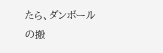たら、ダンボールの搬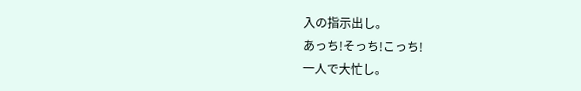入の指示出し。
あっち!そっち!こっち!
一人で大忙し。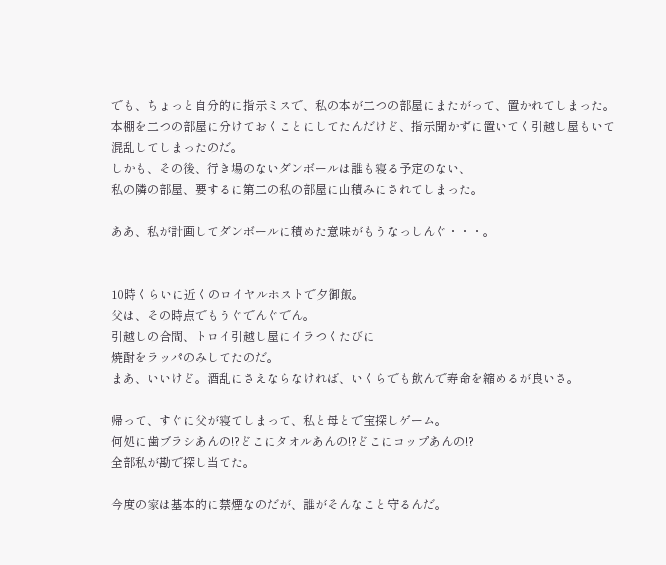でも、ちょっと自分的に指示ミスで、私の本が二つの部屋にまたがって、置かれてしまった。
本棚を二つの部屋に分けておくことにしてたんだけど、指示聞かずに置いてく引越し屋もいて
混乱してしまったのだ。
しかも、その後、行き場のないダンボールは誰も寝る予定のない、
私の隣の部屋、要するに第二の私の部屋に山積みにされてしまった。

ああ、私が計画してダンボールに積めた意味がもうなっしんぐ・・・。


10時くらいに近くのロイヤルホストで夕御飯。
父は、その時点でもうぐでんぐでん。
引越しの合間、トロイ引越し屋にイラつくたびに
焼酎をラッパのみしてたのだ。
まあ、いいけど。酒乱にさえならなければ、いくらでも飲んで寿命を縮めるが良いさ。

帰って、すぐに父が寝てしまって、私と母とで宝探しゲーム。
何処に歯ブラシあんの!?どこにタオルあんの!?どこにコップあんの!?
全部私が勘で探し当てた。

今度の家は基本的に禁煙なのだが、誰がそんなこと守るんだ。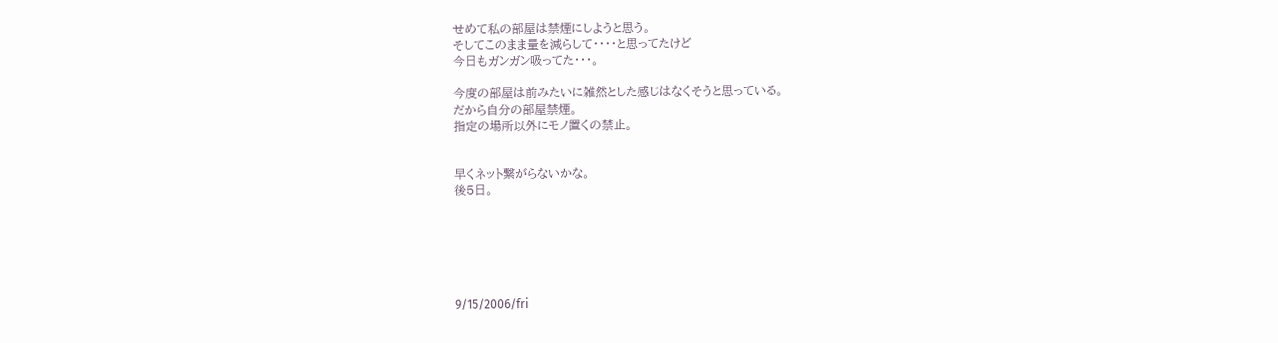せめて私の部屋は禁煙にしようと思う。
そしてこのまま量を減らして・・・・と思ってたけど
今日もガンガン吸ってた・・・。

今度の部屋は前みたいに雑然とした感じはなくそうと思っている。
だから自分の部屋禁煙。
指定の場所以外にモノ置くの禁止。


早くネット繋がらないかな。
後5日。






9/15/2006/fri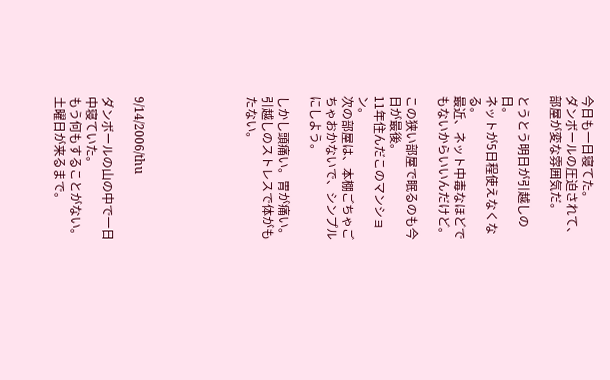今日も一日寝てた。
ダンボールの圧迫されて、部屋が変な雰囲気だ。

とうとう明日が引越しの日。
ネットが5日程使えなくなる。
最近、ネット中毒なほどでもないからいいんだけど。

この狭い部屋で眠るのも今日が最後。
11年住んだこのマンション。
次の部屋は、本棚ごちゃごちゃおかないで、シンプルにしよう。

しかし頭痛い。胃が痛い。
引越しのストレスで体がもたない。






9/14/2006/thu

ダンボールの山の中で一日中寝ていた。
もう何もすることがない。土曜日が来るまで。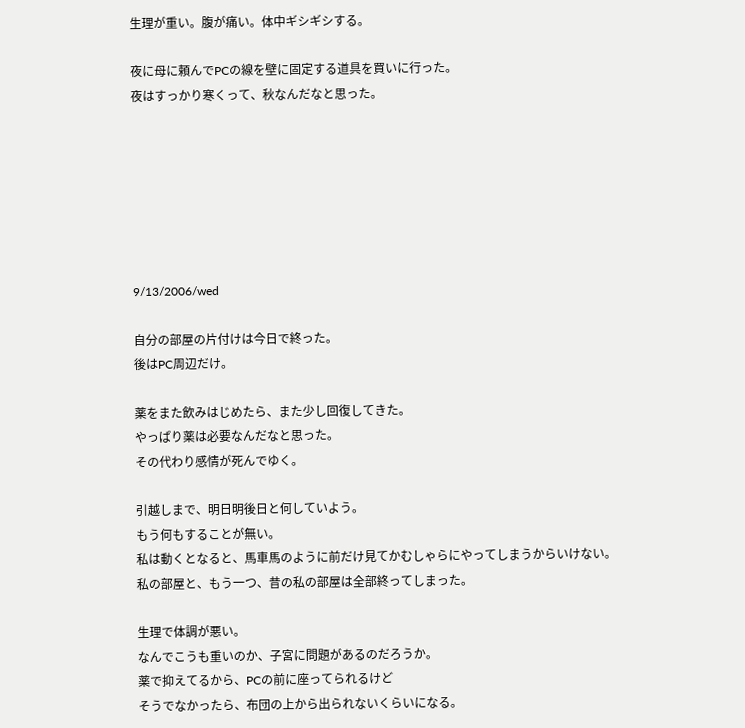生理が重い。腹が痛い。体中ギシギシする。

夜に母に頼んでPCの線を壁に固定する道具を買いに行った。
夜はすっかり寒くって、秋なんだなと思った。







9/13/2006/wed

自分の部屋の片付けは今日で終った。
後はPC周辺だけ。

薬をまた飲みはじめたら、また少し回復してきた。
やっぱり薬は必要なんだなと思った。
その代わり感情が死んでゆく。

引越しまで、明日明後日と何していよう。
もう何もすることが無い。
私は動くとなると、馬車馬のように前だけ見てかむしゃらにやってしまうからいけない。
私の部屋と、もう一つ、昔の私の部屋は全部終ってしまった。

生理で体調が悪い。
なんでこうも重いのか、子宮に問題があるのだろうか。
薬で抑えてるから、PCの前に座ってられるけど
そうでなかったら、布団の上から出られないくらいになる。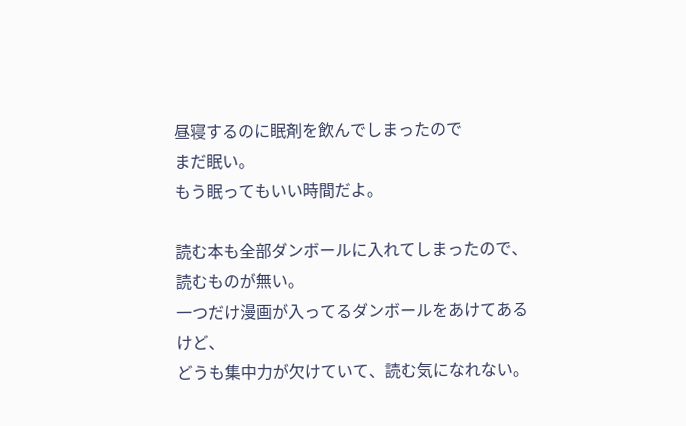昼寝するのに眠剤を飲んでしまったので
まだ眠い。
もう眠ってもいい時間だよ。

読む本も全部ダンボールに入れてしまったので、読むものが無い。
一つだけ漫画が入ってるダンボールをあけてあるけど、
どうも集中力が欠けていて、読む気になれない。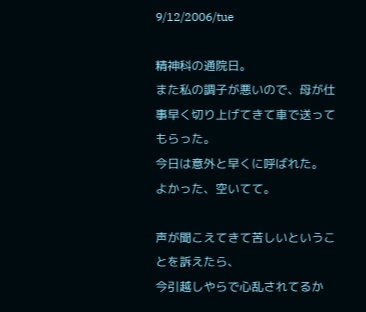9/12/2006/tue

精神科の通院日。
また私の調子が悪いので、母が仕事早く切り上げてきて車で送ってもらった。
今日は意外と早くに呼ばれた。
よかった、空いてて。

声が聞こえてきて苦しいということを訴えたら、
今引越しやらで心乱されてるか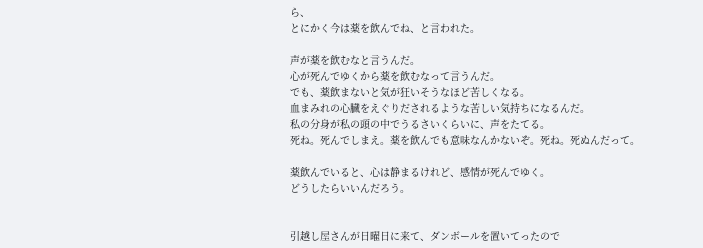ら、
とにかく今は薬を飲んでね、と言われた。

声が薬を飲むなと言うんだ。
心が死んでゆくから薬を飲むなって言うんだ。
でも、薬飲まないと気が狂いそうなほど苦しくなる。
血まみれの心臓をえぐりだされるような苦しい気持ちになるんだ。
私の分身が私の頭の中でうるさいくらいに、声をたてる。
死ね。死んでしまえ。薬を飲んでも意味なんかないぞ。死ね。死ぬんだって。

薬飲んでいると、心は静まるけれど、感情が死んでゆく。
どうしたらいいんだろう。


引越し屋さんが日曜日に来て、ダンボールを置いてったので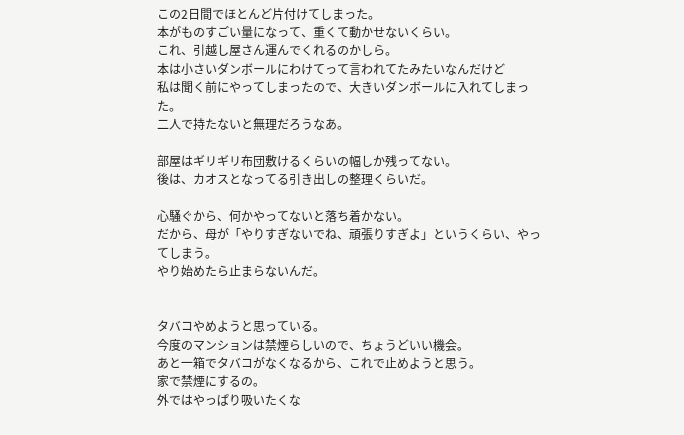この2日間でほとんど片付けてしまった。
本がものすごい量になって、重くて動かせないくらい。
これ、引越し屋さん運んでくれるのかしら。
本は小さいダンボールにわけてって言われてたみたいなんだけど
私は聞く前にやってしまったので、大きいダンボールに入れてしまった。
二人で持たないと無理だろうなあ。

部屋はギリギリ布団敷けるくらいの幅しか残ってない。
後は、カオスとなってる引き出しの整理くらいだ。

心騒ぐから、何かやってないと落ち着かない。
だから、母が「やりすぎないでね、頑張りすぎよ」というくらい、やってしまう。
やり始めたら止まらないんだ。


タバコやめようと思っている。
今度のマンションは禁煙らしいので、ちょうどいい機会。
あと一箱でタバコがなくなるから、これで止めようと思う。
家で禁煙にするの。
外ではやっぱり吸いたくな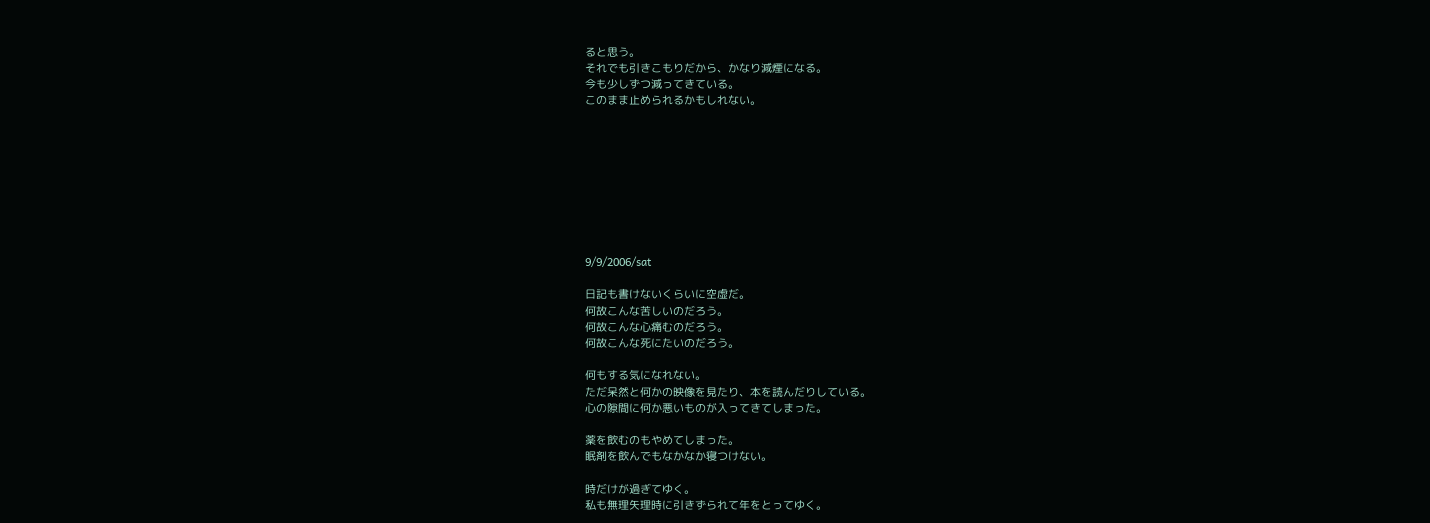ると思う。
それでも引きこもりだから、かなり減煙になる。
今も少しずつ減ってきている。
このまま止められるかもしれない。









9/9/2006/sat

日記も書けないくらいに空虚だ。
何故こんな苦しいのだろう。
何故こんな心痛むのだろう。
何故こんな死にたいのだろう。

何もする気になれない。
ただ呆然と何かの映像を見たり、本を読んだりしている。
心の隙間に何か悪いものが入ってきてしまった。

薬を飲むのもやめてしまった。
眠剤を飲んでもなかなか寝つけない。

時だけが過ぎてゆく。
私も無理矢理時に引きずられて年をとってゆく。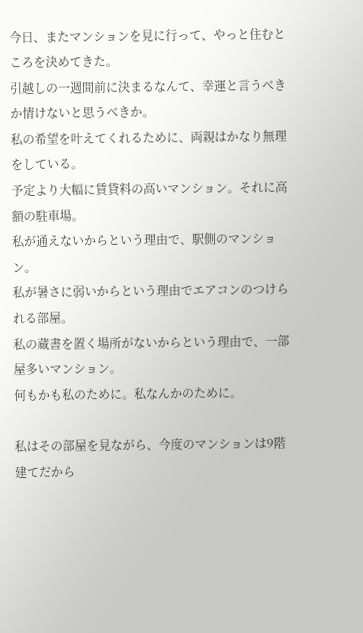今日、またマンションを見に行って、やっと住むところを決めてきた。
引越しの一週間前に決まるなんて、幸運と言うべきか情けないと思うべきか。
私の希望を叶えてくれるために、両親はかなり無理をしている。
予定より大幅に賃貸料の高いマンション。それに高額の駐車場。
私が通えないからという理由で、駅側のマンション。
私が暑さに弱いからという理由でエアコンのつけられる部屋。
私の蔵書を置く場所がないからという理由で、一部屋多いマンション。
何もかも私のために。私なんかのために。

私はその部屋を見ながら、今度のマンションは9階建てだから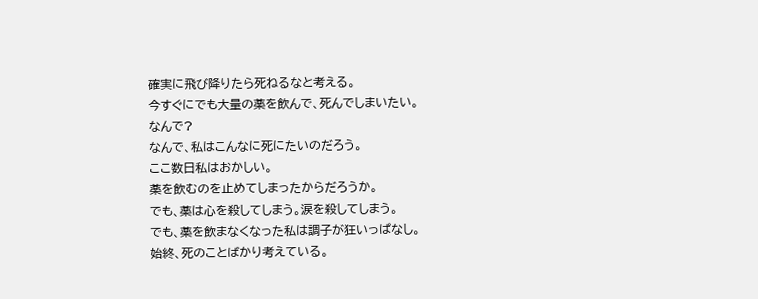確実に飛び降りたら死ねるなと考える。
今すぐにでも大量の薬を飲んで、死んでしまいたい。
なんで?
なんで、私はこんなに死にたいのだろう。
ここ数日私はおかしい。
薬を飲むのを止めてしまったからだろうか。
でも、薬は心を殺してしまう。涙を殺してしまう。
でも、薬を飲まなくなった私は調子が狂いっぱなし。
始終、死のことばかり考えている。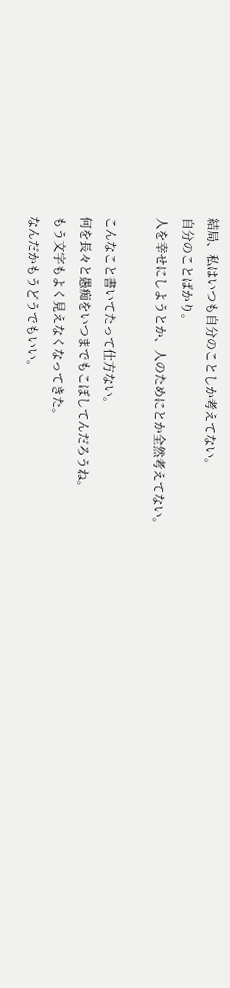結局、私はいつも自分のことしか考えてない。
自分のことばかり。
人を幸せにしようとか、人のためにとか全然考えてない。

こんなこと書いてたって仕方ない。
何を長々と愚痴をいつまでもこぼしてんだろうね。
もう文字もよく見えなくなってきた。
なんだかもうどうでもいい。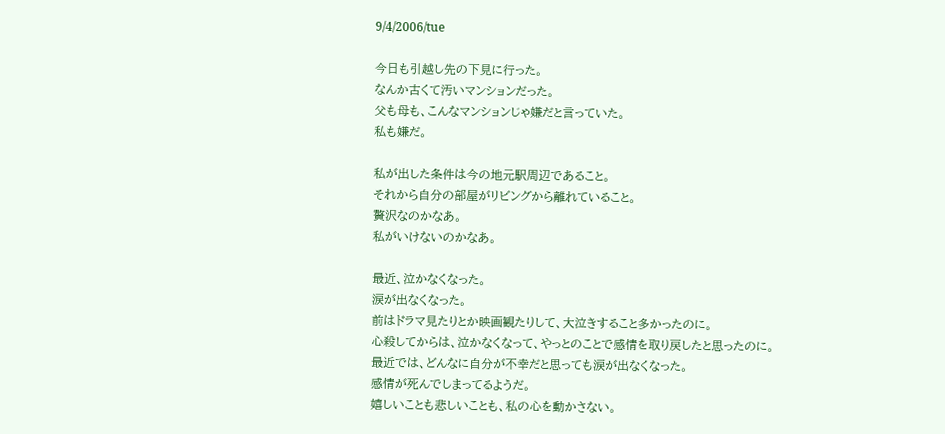9/4/2006/tue

今日も引越し先の下見に行った。
なんか古くて汚いマンションだった。
父も母も、こんなマンションじゃ嫌だと言っていた。
私も嫌だ。

私が出した条件は今の地元駅周辺であること。
それから自分の部屋がリビングから離れていること。
贅沢なのかなあ。
私がいけないのかなあ。

最近、泣かなくなった。
涙が出なくなった。
前はドラマ見たりとか映画観たりして、大泣きすること多かったのに。
心殺してからは、泣かなくなって、やっとのことで感情を取り戻したと思ったのに。
最近では、どんなに自分が不幸だと思っても涙が出なくなった。
感情が死んでしまってるようだ。
嬉しいことも悲しいことも、私の心を動かさない。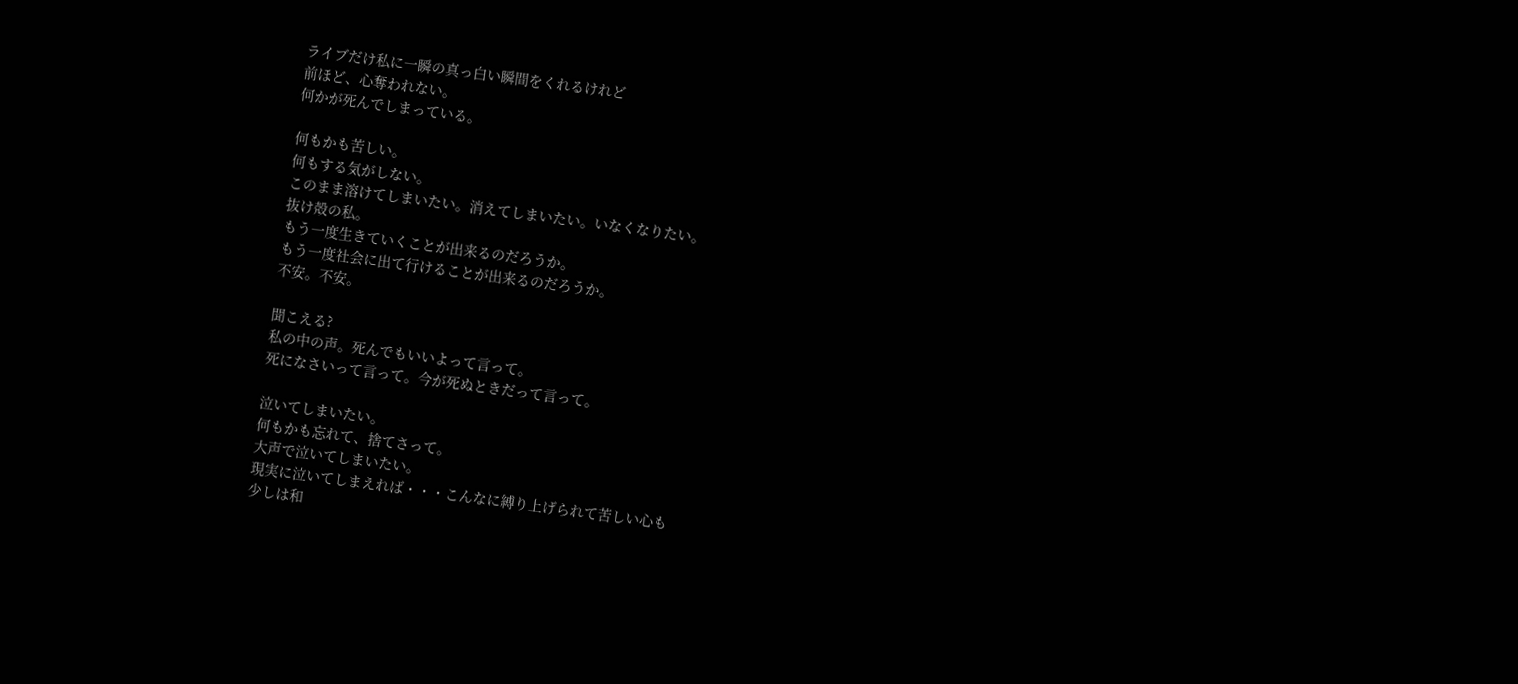ライブだけ私に一瞬の真っ白い瞬間をくれるけれど
前ほど、心奪われない。
何かが死んでしまっている。

何もかも苦しい。
何もする気がしない。
このまま溶けてしまいたい。消えてしまいたい。いなくなりたい。
抜け殻の私。
もう一度生きていくことが出来るのだろうか。
もう一度社会に出て行けることが出来るのだろうか。
不安。不安。

聞こえる?
私の中の声。死んでもいいよって言って。
死になさいって言って。今が死ぬときだって言って。

泣いてしまいたい。
何もかも忘れて、捨てさって。
大声で泣いてしまいたい。
現実に泣いてしまえれば・・・こんなに縛り上げられて苦しい心も
少しは和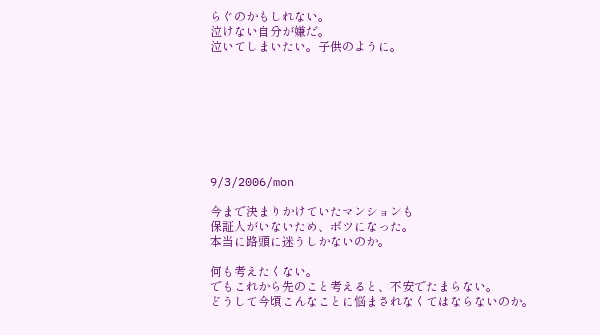らぐのかもしれない。
泣けない自分が嫌だ。
泣いてしまいたい。子供のように。








9/3/2006/mon

今まで決まりかけていたマンションも
保証人がいないため、ボツになった。
本当に路頭に迷うしかないのか。

何も考えたくない。
でもこれから先のこと考えると、不安でたまらない。
どうして今頃こんなことに悩まされなくてはならないのか。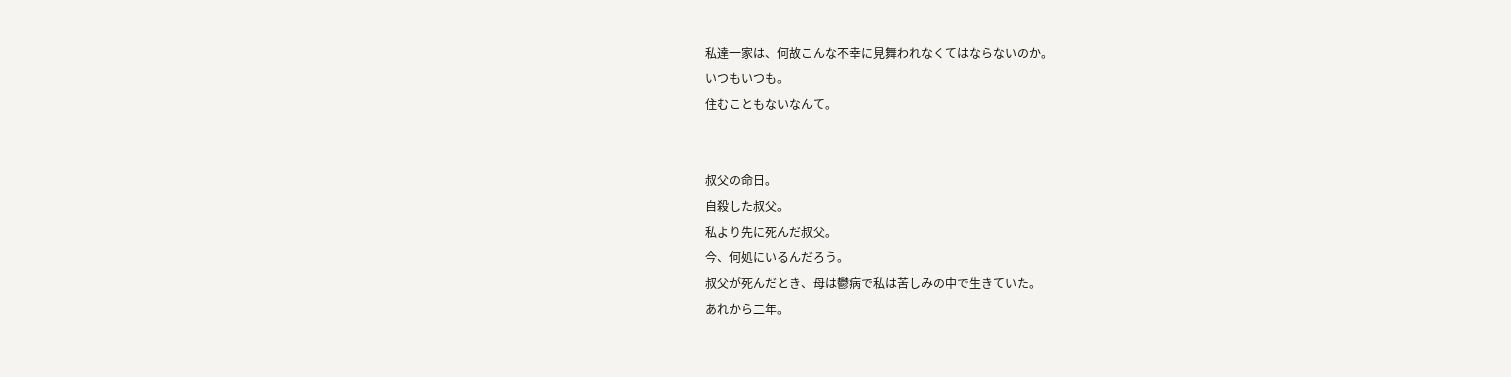私達一家は、何故こんな不幸に見舞われなくてはならないのか。
いつもいつも。
住むこともないなんて。


叔父の命日。
自殺した叔父。
私より先に死んだ叔父。
今、何処にいるんだろう。
叔父が死んだとき、母は鬱病で私は苦しみの中で生きていた。
あれから二年。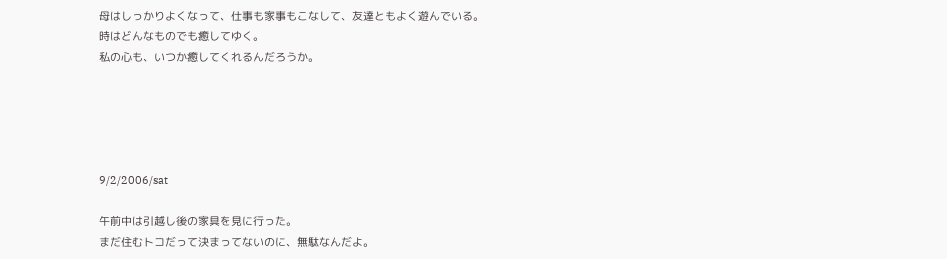母はしっかりよくなって、仕事も家事もこなして、友達ともよく遊んでいる。
時はどんなものでも癒してゆく。
私の心も、いつか癒してくれるんだろうか。





9/2/2006/sat

午前中は引越し後の家具を見に行った。
まだ住むトコだって決まってないのに、無駄なんだよ。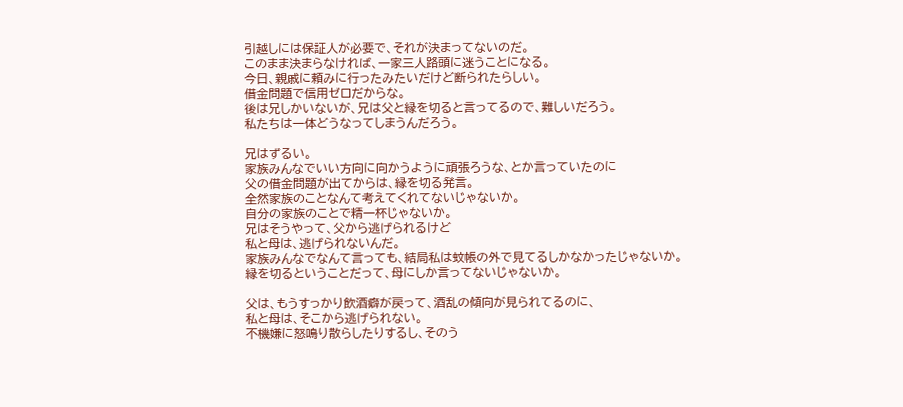引越しには保証人が必要で、それが決まってないのだ。
このまま決まらなければ、一家三人路頭に迷うことになる。
今日、親戚に頼みに行ったみたいだけど断られたらしい。
借金問題で信用ゼロだからな。
後は兄しかいないが、兄は父と縁を切ると言ってるので、難しいだろう。
私たちは一体どうなってしまうんだろう。

兄はずるい。
家族みんなでいい方向に向かうように頑張ろうな、とか言っていたのに
父の借金問題が出てからは、縁を切る発言。
全然家族のことなんて考えてくれてないじゃないか。
自分の家族のことで精一杯じゃないか。
兄はそうやって、父から逃げられるけど
私と母は、逃げられないんだ。
家族みんなでなんて言っても、結局私は蚊帳の外で見てるしかなかったじゃないか。
縁を切るということだって、母にしか言ってないじゃないか。

父は、もうすっかり飲酒癖が戻って、酒乱の傾向が見られてるのに、
私と母は、そこから逃げられない。
不機嫌に怒鳴り散らしたりするし、そのう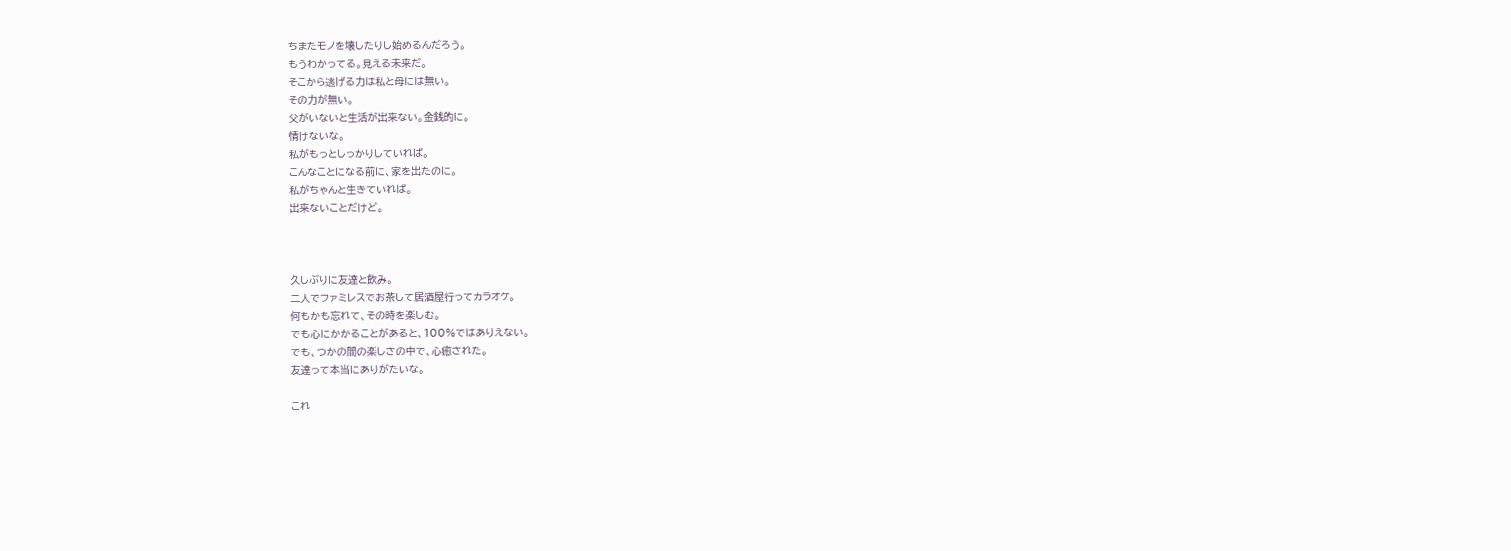ちまたモノを壊したりし始めるんだろう。
もうわかってる。見える未来だ。
そこから逃げる力は私と母には無い。
その力が無い。
父がいないと生活が出来ない。金銭的に。
情けないな。
私がもっとしっかりしていれば。
こんなことになる前に、家を出たのに。
私がちゃんと生きていれば。
出来ないことだけど。



久しぶりに友達と飲み。
二人でファミレスでお茶して居酒屋行ってカラオケ。
何もかも忘れて、その時を楽しむ。
でも心にかかることがあると、100%ではありえない。
でも、つかの間の楽しさの中で、心癒された。
友達って本当にありがたいな。

これ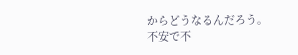からどうなるんだろう。
不安で不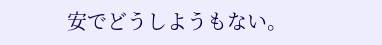安でどうしようもない。